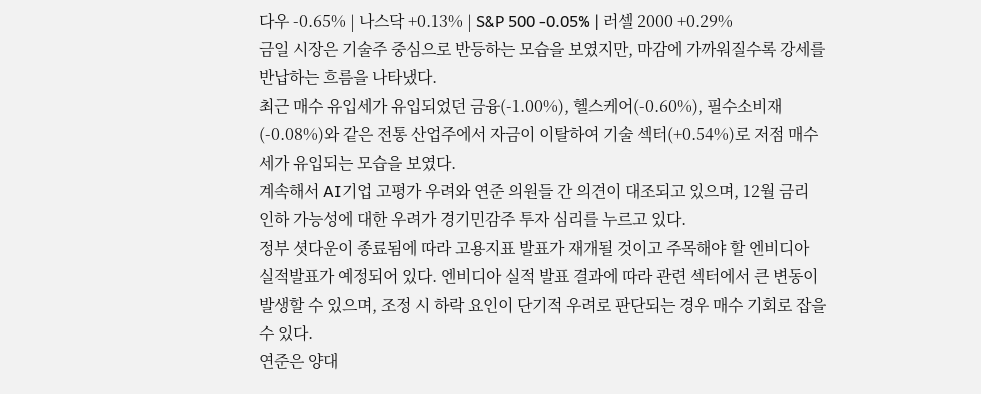다우 -0.65% | 나스닥 +0.13% | S&P 500 -0.05% | 러셀 2000 +0.29%
금일 시장은 기술주 중심으로 반등하는 모습을 보였지만, 마감에 가까워질수록 강세를 반납하는 흐름을 나타냈다.
최근 매수 유입세가 유입되었던 금융(-1.00%), 헬스케어(-0.60%), 필수소비재(-0.08%)와 같은 전통 산업주에서 자금이 이탈하여 기술 섹터(+0.54%)로 저점 매수세가 유입되는 모습을 보였다.
계속해서 AI기업 고평가 우려와 연준 의원들 간 의견이 대조되고 있으며, 12월 금리 인하 가능성에 대한 우려가 경기민감주 투자 심리를 누르고 있다.
정부 셧다운이 종료됨에 따라 고용지표 발표가 재개될 것이고 주목해야 할 엔비디아 실적발표가 예정되어 있다. 엔비디아 실적 발표 결과에 따라 관련 섹터에서 큰 변동이 발생할 수 있으며, 조정 시 하락 요인이 단기적 우려로 판단되는 경우 매수 기회로 잡을 수 있다.
연준은 양대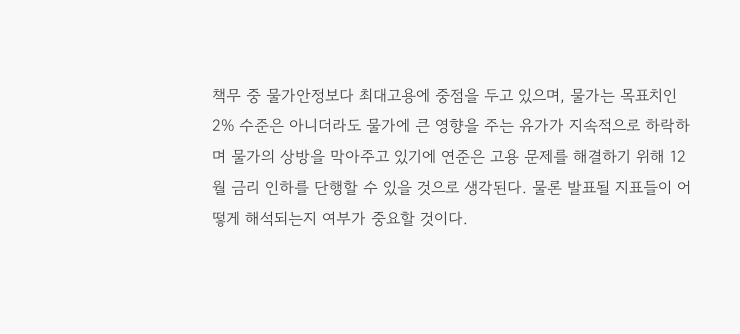책무 중 물가안정보다 최대고용에 중점을 두고 있으며, 물가는 목표치인 2% 수준은 아니더라도 물가에 큰 영향을 주는 유가가 지속적으로 하락하며 물가의 상방을 막아주고 있기에 연준은 고용 문제를 해결하기 위해 12월 금리 인하를 단행할 수 있을 것으로 생각된다. 물론 발표될 지표들이 어떻게 해석되는지 여부가 중요할 것이다.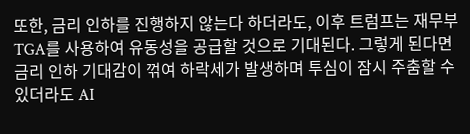또한, 금리 인하를 진행하지 않는다 하더라도, 이후 트럼프는 재무부 TGA를 사용하여 유동성을 공급할 것으로 기대된다. 그렇게 된다면 금리 인하 기대감이 꺾여 하락세가 발생하며 투심이 잠시 주춤할 수 있더라도 AI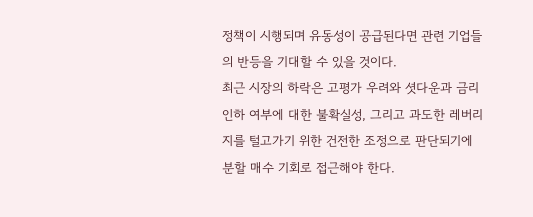정책이 시행되며 유동성이 공급된다면 관련 기업들의 반등을 기대할 수 있을 것이다.
최근 시장의 하락은 고평가 우려와 셧다운과 금리인하 여부에 대한 불확실성, 그리고 과도한 레버리지를 털고가기 위한 건전한 조정으로 판단되기에 분할 매수 기회로 접근해야 한다.